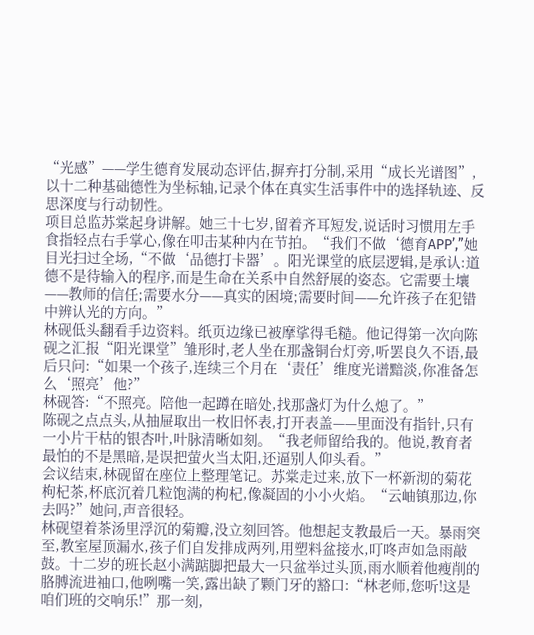“光感”——学生德育发展动态评估,摒弃打分制,采用“成长光谱图”,以十二种基础德性为坐标轴,记录个体在真实生活事件中的选择轨迹、反思深度与行动韧性。
项目总监苏棠起身讲解。她三十七岁,留着齐耳短发,说话时习惯用左手食指轻点右手掌心,像在叩击某种内在节拍。“我们不做‘德育APP’,”她目光扫过全场,“不做‘品德打卡器’。阳光课堂的底层逻辑,是承认:道德不是待输入的程序,而是生命在关系中自然舒展的姿态。它需要土壤——教师的信任;需要水分——真实的困境;需要时间——允许孩子在犯错中辨认光的方向。”
林砚低头翻看手边资料。纸页边缘已被摩挲得毛糙。他记得第一次向陈砚之汇报“阳光课堂”雏形时,老人坐在那盏铜台灯旁,听罢良久不语,最后只问:“如果一个孩子,连续三个月在‘责任’维度光谱黯淡,你准备怎么‘照亮’他?”
林砚答:“不照亮。陪他一起蹲在暗处,找那盏灯为什么熄了。”
陈砚之点点头,从抽屉取出一枚旧怀表,打开表盖——里面没有指针,只有一小片干枯的银杏叶,叶脉清晰如刻。“我老师留给我的。他说,教育者最怕的不是黑暗,是误把萤火当太阳,还逼别人仰头看。”
会议结束,林砚留在座位上整理笔记。苏棠走过来,放下一杯新沏的菊花枸杞茶,杯底沉着几粒饱满的枸杞,像凝固的小小火焰。“云岫镇那边,你去吗?”她问,声音很轻。
林砚望着茶汤里浮沉的菊瓣,没立刻回答。他想起支教最后一天。暴雨突至,教室屋顶漏水,孩子们自发排成两列,用塑料盆接水,叮咚声如急雨敲鼓。十二岁的班长赵小满踮脚把最大一只盆举过头顶,雨水顺着他瘦削的胳膊流进袖口,他咧嘴一笑,露出缺了颗门牙的豁口:“林老师,您听!这是咱们班的交响乐!”那一刻,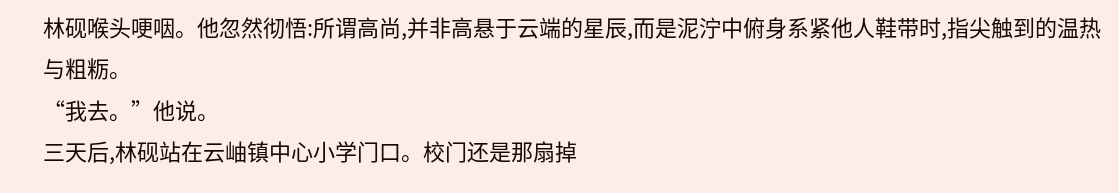林砚喉头哽咽。他忽然彻悟:所谓高尚,并非高悬于云端的星辰,而是泥泞中俯身系紧他人鞋带时,指尖触到的温热与粗粝。
“我去。”他说。
三天后,林砚站在云岫镇中心小学门口。校门还是那扇掉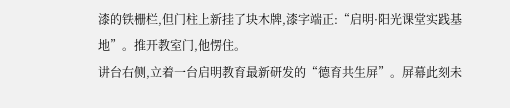漆的铁栅栏,但门柱上新挂了块木牌,漆字端正:“启明·阳光课堂实践基地”。推开教室门,他愣住。
讲台右侧,立着一台启明教育最新研发的“德育共生屏”。屏幕此刻未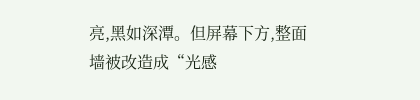亮,黑如深潭。但屏幕下方,整面墙被改造成“光感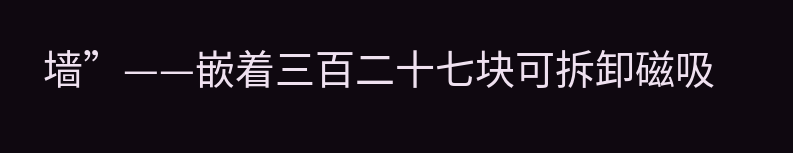墙”——嵌着三百二十七块可拆卸磁吸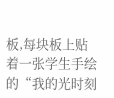板,每块板上贴着一张学生手绘的“我的光时刻